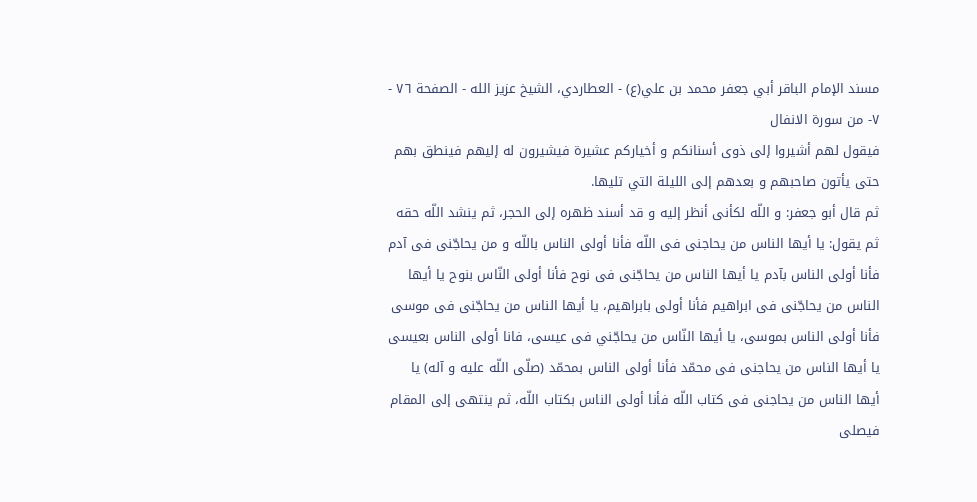مسند الإمام الباقر أبي جعفر محمد بن علي(ع) - العطاردي، الشيخ عزيز الله - الصفحة ٧٦ - ٧- من سورة الانفال
فيقول لهم أشيروا إلى ذوى أسنانكم و أخياركم عشيرة فيشيرون له إليهم فينطق بهم حتى يأتون صاحبهم و بعدهم إلى الليلة التي تليها.
ثم قال أبو جعفر: و اللّه لكأنى أنظر إليه و قد أسند ظهره إلى الحجر، ثم ينشد اللّه حقه ثم يقول: يا أيها الناس من يحاجنى فى اللّه فأنا أولى الناس باللّه و من يحاجّنى فى آدم فأنا أولى الناس بآدم يا أيها الناس من يحاجّنى فى نوح فأنا أولى النّاس بنوح يا أيها الناس من يحاجّنى فى ابراهيم فأنا أولى بابراهيم، يا أيها الناس من يحاجّنى فى موسى فأنا أولى الناس بموسى، يا أيها النّاس من يحاجّني فى عيسى، فانا أولى الناس بعيسى يا أيها الناس من يحاجنى فى محمّد فأنا أولى الناس بمحمّد (صلّى اللّه عليه و آله) يا أيها الناس من يحاجنى فى كتاب اللّه فأنا أولى الناس بكتاب اللّه، ثم ينتهى إلى المقام فيصلى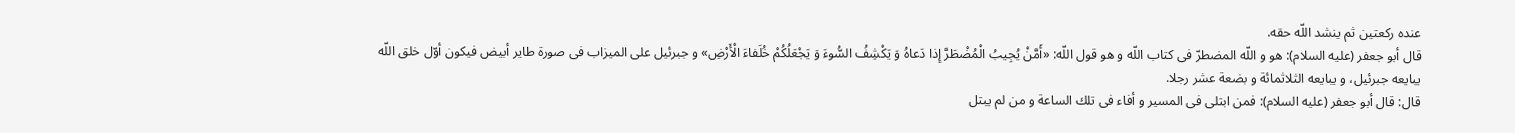عنده ركعتين ثم ينشد اللّه حقه.
قال أبو جعفر (عليه السلام): هو و اللّه المضطرّ فى كتاب اللّه و هو قول اللّه: «أَمَّنْ يُجِيبُ الْمُضْطَرَّ إِذا دَعاهُ وَ يَكْشِفُ السُّوءَ وَ يَجْعَلُكُمْ خُلَفاءَ الْأَرْضِ» و جبرئيل على الميزاب فى صورة طاير أبيض فيكون أوّل خلق اللّه يبايعه جبرئيل، و يبايعه الثلاثمائة و بضعة عشر رجلا.
قال: قال أبو جعفر (عليه السلام): فمن ابتلى فى المسير و أفاء فى تلك الساعة و من لم يبتل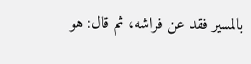بالمسير فقد عن فراشه، ثم قال: هو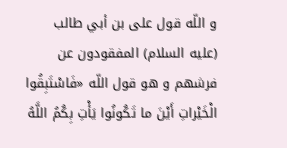و اللّه قول على بن أبي طالب (عليه السلام) المفقودون عن فرشهم و هو قول اللّه «فَاسْتَبِقُوا الْخَيْراتِ أَيْنَ ما تَكُونُوا يَأْتِ بِكُمُ اللَّهُ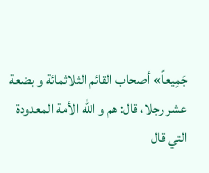جَمِيعاً» أصحاب القائم الثلاثمائة و بضعة عشر رجلا، قال: هم و اللّه الأمة المعدودة التي قال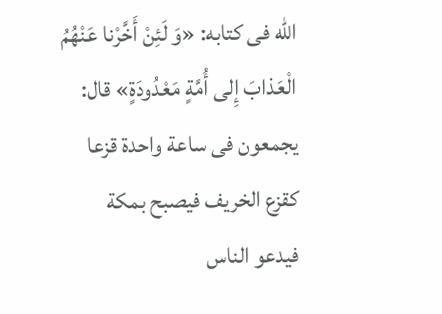اللّه فى كتابه: «وَ لَئِنْ أَخَّرْنا عَنْهُمُ الْعَذابَ إِلى أُمَّةٍ مَعْدُودَةٍ» قال: يجمعون فى ساعة واحدة قزعا كقزع الخريف فيصبح بمكة فيدعو الناس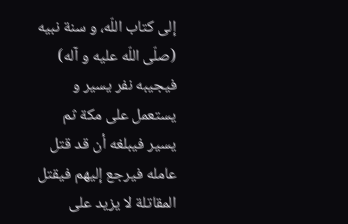إلى كتاب اللّه، و سنة نبيه (صلّى اللّه عليه و آله) فيجيبه نفر يسير و يستعمل على مكة ثم يسير فيبلغه أن قد قتل عامله فيرجع إليهم فيقتل المقاتلة لا يزيد على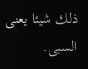ذلك شيئا يعنى السبى.